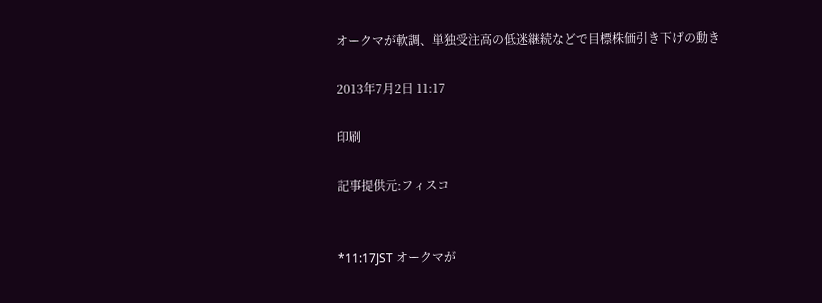オークマが軟調、単独受注高の低迷継続などで目標株価引き下げの動き

2013年7月2日 11:17

印刷

記事提供元:フィスコ


*11:17JST オークマが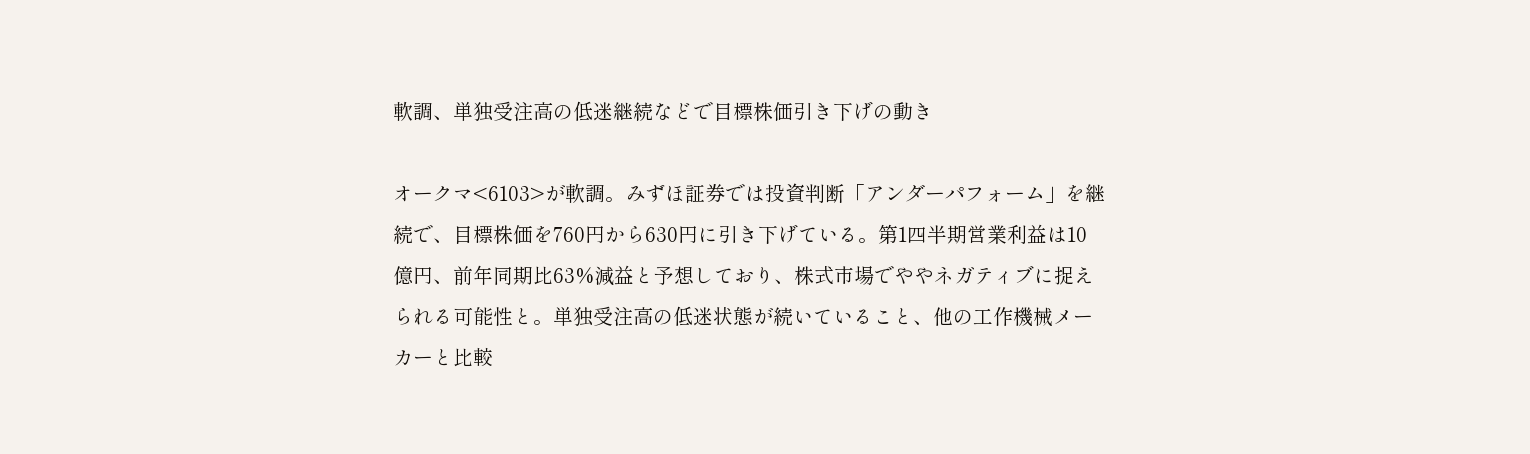軟調、単独受注高の低迷継続などで目標株価引き下げの動き

オークマ<6103>が軟調。みずほ証券では投資判断「アンダーパフォーム」を継続で、目標株価を760円から630円に引き下げている。第1四半期営業利益は10億円、前年同期比63%減益と予想しており、株式市場でややネガティブに捉えられる可能性と。単独受注高の低迷状態が続いていること、他の工作機械メーカーと比較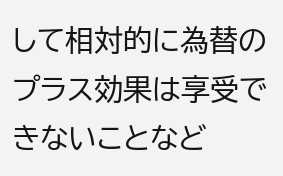して相対的に為替のプラス効果は享受できないことなど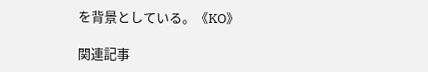を背景としている。《KO》

関連記事